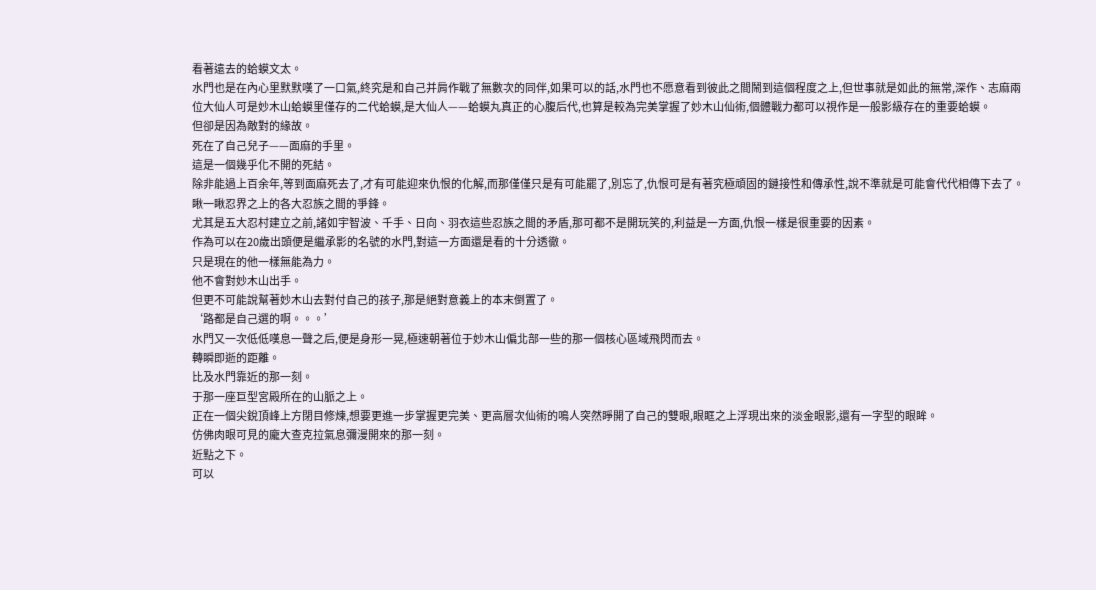看著遠去的蛤蟆文太。
水門也是在內心里默默嘆了一口氣,終究是和自己并肩作戰了無數次的同伴,如果可以的話,水門也不愿意看到彼此之間鬧到這個程度之上,但世事就是如此的無常,深作、志麻兩位大仙人可是妙木山蛤蟆里僅存的二代蛤蟆,是大仙人——蛤蟆丸真正的心腹后代,也算是較為完美掌握了妙木山仙術,個體戰力都可以視作是一般影級存在的重要蛤蟆。
但卻是因為敵對的緣故。
死在了自己兒子——面麻的手里。
這是一個幾乎化不開的死結。
除非能過上百余年,等到面麻死去了,才有可能迎來仇恨的化解,而那僅僅只是有可能罷了,別忘了,仇恨可是有著究極頑固的鏈接性和傳承性,說不準就是可能會代代相傳下去了。
瞅一瞅忍界之上的各大忍族之間的爭鋒。
尤其是五大忍村建立之前,諸如宇智波、千手、日向、羽衣這些忍族之間的矛盾,那可都不是開玩笑的,利益是一方面,仇恨一樣是很重要的因素。
作為可以在20歲出頭便是繼承影的名號的水門,對這一方面還是看的十分透徹。
只是現在的他一樣無能為力。
他不會對妙木山出手。
但更不可能說幫著妙木山去對付自己的孩子,那是絕對意義上的本末倒置了。
‘路都是自己選的啊。。。’
水門又一次低低嘆息一聲之后,便是身形一晃,極速朝著位于妙木山偏北部一些的那一個核心區域飛閃而去。
轉瞬即逝的距離。
比及水門靠近的那一刻。
于那一座巨型宮殿所在的山脈之上。
正在一個尖銳頂峰上方閉目修煉,想要更進一步掌握更完美、更高層次仙術的鳴人突然睜開了自己的雙眼,眼眶之上浮現出來的淡金眼影,還有一字型的眼眸。
仿佛肉眼可見的龐大查克拉氣息彌漫開來的那一刻。
近點之下。
可以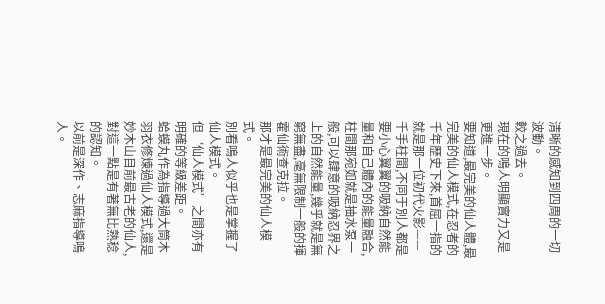清晰的感知到四周的一切波動。
較之過去。
現在的鳴人明顯實力又是更進一步。
要知道,最完美的仙人體,最完美的仙人模式,在忍者的千年歷史下來,首屈一指的就是那一位初代火影——千手柱間,不同于別人都是要小心翼翼的吸納自然能量和自己體內的能量融合,柱間那宛如就是抽水泵一般,可以肆意的吸納忍界之上的自然能量,幾乎就是無窮無盡,毫無限制一般的揮霍仙術查克拉。
那才是最完美的仙人模式。
別看鳴人似乎也是掌握了仙人模式。
但‘仙人模式’之間亦有明確的等級差距。
蛤蟆丸作為指導過大筒木羽衣修煉過仙人模式,還是妙木山目前最古老的仙人,對這一點是有著無比熟稔的認知。
以前是深作、志麻指導鳴人。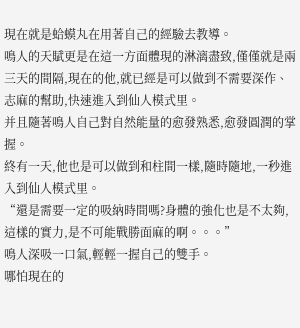現在就是蛤蟆丸在用著自己的經驗去教導。
鳴人的天賦更是在這一方面體現的淋漓盡致,僅僅就是兩三天的間隔,現在的他,就已經是可以做到不需要深作、志麻的幫助,快速進入到仙人模式里。
并且隨著鳴人自己對自然能量的愈發熟悉,愈發圓潤的掌握。
終有一天,他也是可以做到和柱間一樣,隨時隨地,一秒進入到仙人模式里。
“還是需要一定的吸納時間嗎?身體的強化也是不太夠,這樣的實力,是不可能戰勝面麻的啊。。。”
鳴人深吸一口氣,輕輕一握自己的雙手。
哪怕現在的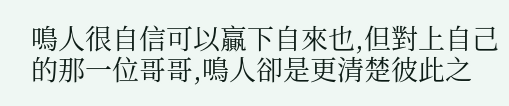鳴人很自信可以贏下自來也,但對上自己的那一位哥哥,鳴人卻是更清楚彼此之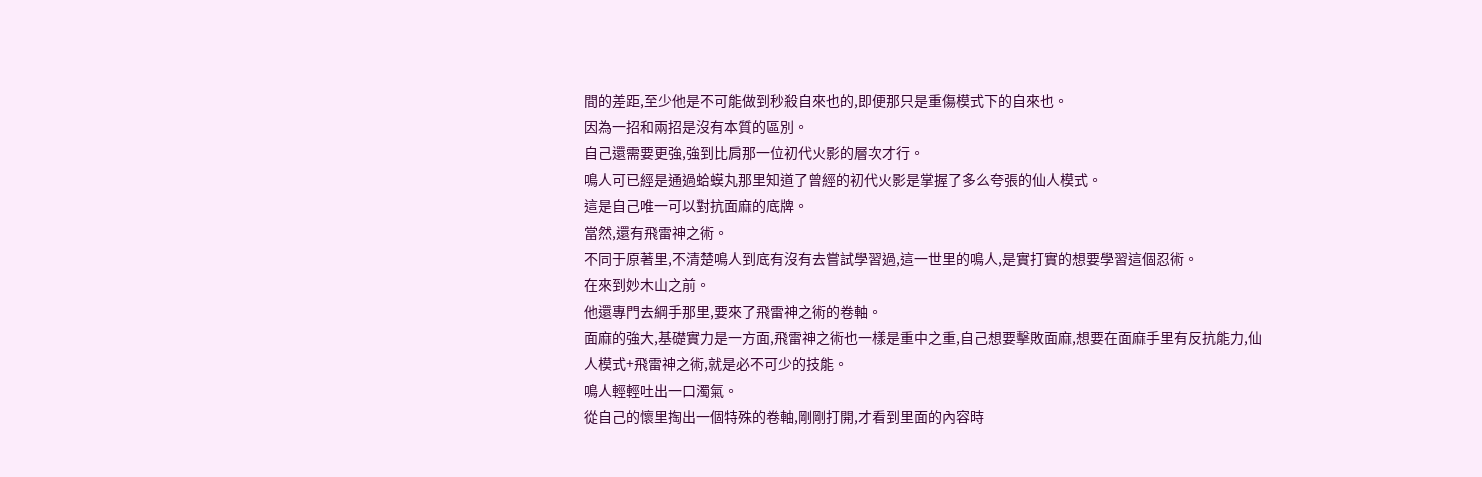間的差距,至少他是不可能做到秒殺自來也的,即便那只是重傷模式下的自來也。
因為一招和兩招是沒有本質的區別。
自己還需要更強,強到比肩那一位初代火影的層次才行。
鳴人可已經是通過蛤蟆丸那里知道了曾經的初代火影是掌握了多么夸張的仙人模式。
這是自己唯一可以對抗面麻的底牌。
當然,還有飛雷神之術。
不同于原著里,不清楚鳴人到底有沒有去嘗試學習過,這一世里的鳴人,是實打實的想要學習這個忍術。
在來到妙木山之前。
他還專門去綱手那里,要來了飛雷神之術的卷軸。
面麻的強大,基礎實力是一方面,飛雷神之術也一樣是重中之重,自己想要擊敗面麻,想要在面麻手里有反抗能力,仙人模式+飛雷神之術,就是必不可少的技能。
鳴人輕輕吐出一口濁氣。
從自己的懷里掏出一個特殊的卷軸,剛剛打開,才看到里面的內容時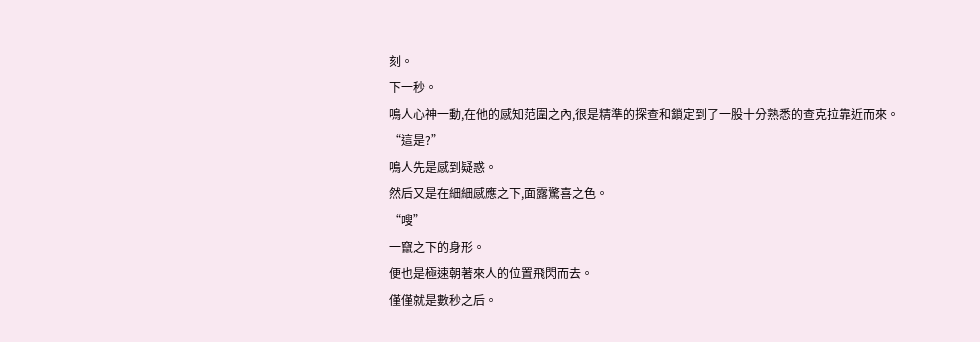刻。
下一秒。
鳴人心神一動,在他的感知范圍之內,很是精準的探查和鎖定到了一股十分熟悉的查克拉靠近而來。
“這是?”
鳴人先是感到疑惑。
然后又是在細細感應之下,面露驚喜之色。
“嗖”
一竄之下的身形。
便也是極速朝著來人的位置飛閃而去。
僅僅就是數秒之后。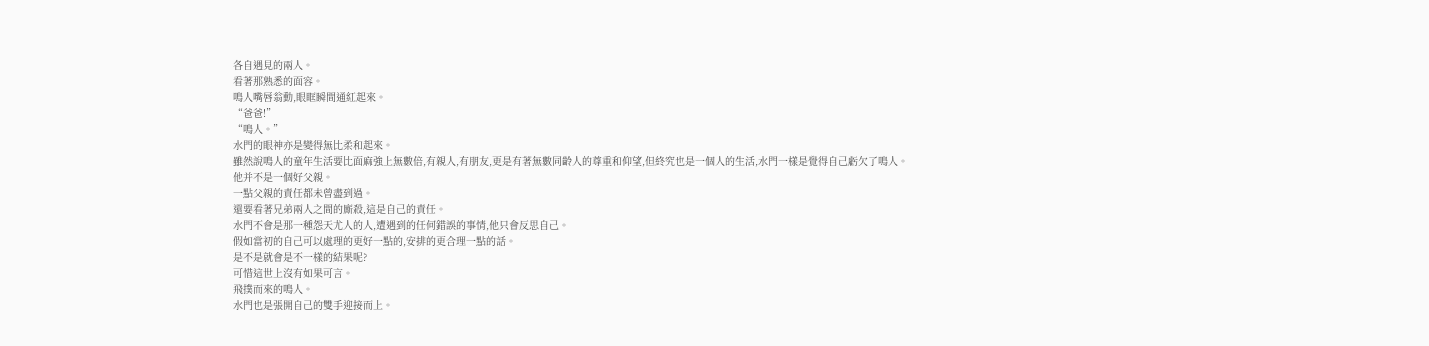各自遇見的兩人。
看著那熟悉的面容。
鳴人嘴唇翁動,眼眶瞬間通紅起來。
“爸爸!”
“鳴人。”
水門的眼神亦是變得無比柔和起來。
雖然說鳴人的童年生活要比面麻強上無數倍,有親人,有朋友,更是有著無數同齡人的尊重和仰望,但終究也是一個人的生活,水門一樣是覺得自己虧欠了鳴人。
他并不是一個好父親。
一點父親的責任都未曾盡到過。
還要看著兄弟兩人之間的廝殺,這是自己的責任。
水門不會是那一種怨天尤人的人,遭遇到的任何錯誤的事情,他只會反思自己。
假如當初的自己可以處理的更好一點的,安排的更合理一點的話。
是不是就會是不一樣的結果呢?
可惜這世上沒有如果可言。
飛撲而來的鳴人。
水門也是張開自己的雙手迎接而上。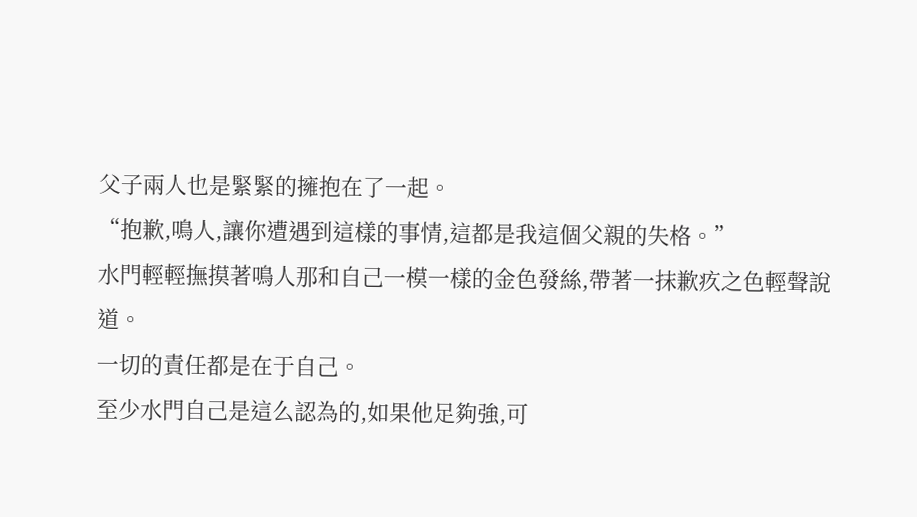父子兩人也是緊緊的擁抱在了一起。
“抱歉,鳴人,讓你遭遇到這樣的事情,這都是我這個父親的失格。”
水門輕輕撫摸著鳴人那和自己一模一樣的金色發絲,帶著一抹歉疚之色輕聲說道。
一切的責任都是在于自己。
至少水門自己是這么認為的,如果他足夠強,可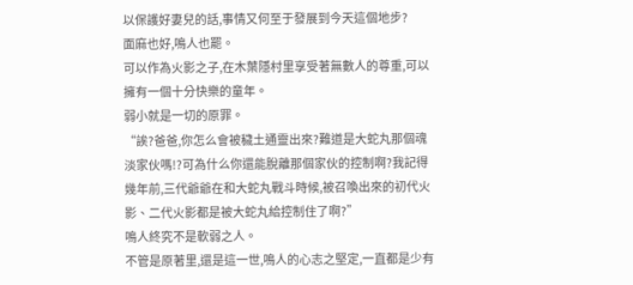以保護好妻兒的話,事情又何至于發展到今天這個地步?
面麻也好,鳴人也罷。
可以作為火影之子,在木葉隱村里享受著無數人的尊重,可以擁有一個十分快樂的童年。
弱小就是一切的原罪。
“誒?爸爸,你怎么會被穢土通靈出來?難道是大蛇丸那個魂淡家伙嗎!?可為什么你還能脫離那個家伙的控制啊?我記得幾年前,三代爺爺在和大蛇丸戰斗時候,被召喚出來的初代火影、二代火影都是被大蛇丸給控制住了啊?”
鳴人終究不是軟弱之人。
不管是原著里,還是這一世,鳴人的心志之堅定,一直都是少有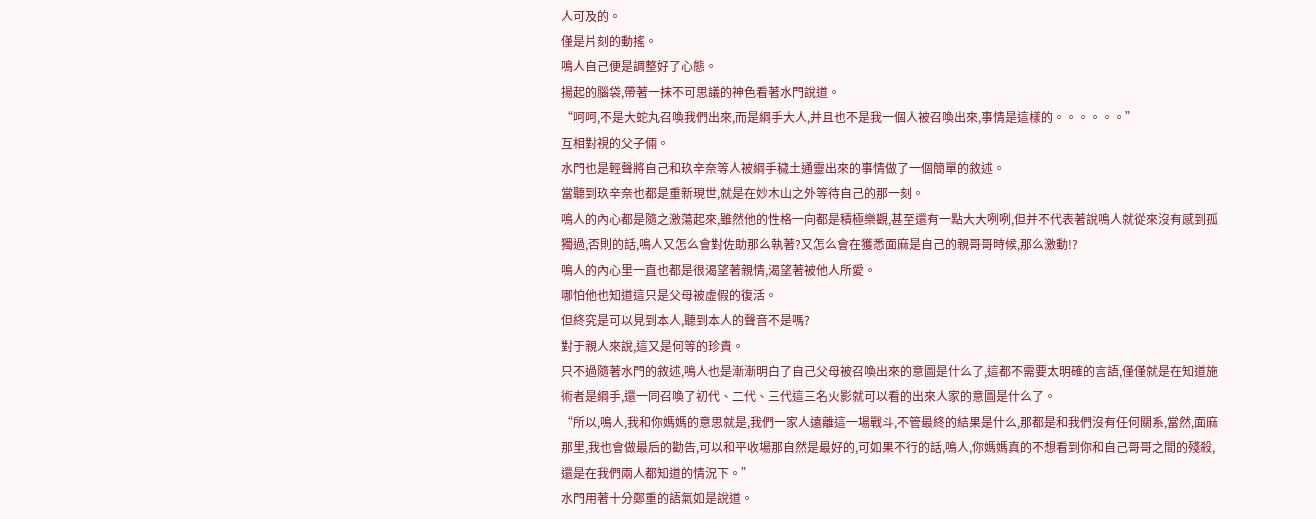人可及的。
僅是片刻的動搖。
鳴人自己便是調整好了心態。
揚起的腦袋,帶著一抹不可思議的神色看著水門說道。
“呵呵,不是大蛇丸召喚我們出來,而是綱手大人,并且也不是我一個人被召喚出來,事情是這樣的。。。。。。”
互相對視的父子倆。
水門也是輕聲將自己和玖辛奈等人被綱手穢土通靈出來的事情做了一個簡單的敘述。
當聽到玖辛奈也都是重新現世,就是在妙木山之外等待自己的那一刻。
鳴人的內心都是隨之激蕩起來,雖然他的性格一向都是積極樂觀,甚至還有一點大大咧咧,但并不代表著說鳴人就從來沒有感到孤獨過,否則的話,鳴人又怎么會對佐助那么執著?又怎么會在獲悉面麻是自己的親哥哥時候,那么激動!?
鳴人的內心里一直也都是很渴望著親情,渴望著被他人所愛。
哪怕他也知道這只是父母被虛假的復活。
但終究是可以見到本人,聽到本人的聲音不是嗎?
對于親人來說,這又是何等的珍貴。
只不過隨著水門的敘述,鳴人也是漸漸明白了自己父母被召喚出來的意圖是什么了,這都不需要太明確的言語,僅僅就是在知道施術者是綱手,還一同召喚了初代、二代、三代這三名火影就可以看的出來人家的意圖是什么了。
“所以,鳴人,我和你媽媽的意思就是,我們一家人遠離這一場戰斗,不管最終的結果是什么,那都是和我們沒有任何關系,當然,面麻那里,我也會做最后的勸告,可以和平收場那自然是最好的,可如果不行的話,鳴人,你媽媽真的不想看到你和自己哥哥之間的殘殺,還是在我們兩人都知道的情況下。”
水門用著十分鄭重的語氣如是說道。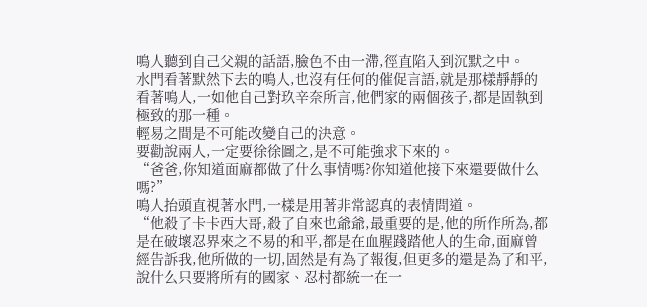鳴人聽到自己父親的話語,臉色不由一滯,徑直陷入到沉默之中。
水門看著默然下去的鳴人,也沒有任何的催促言語,就是那樣靜靜的看著鳴人,一如他自己對玖辛奈所言,他們家的兩個孩子,都是固執到極致的那一種。
輕易之間是不可能改變自己的決意。
要勸說兩人,一定要徐徐圖之,是不可能強求下來的。
“爸爸,你知道面麻都做了什么事情嗎?你知道他接下來還要做什么嗎?”
鳴人抬頭直視著水門,一樣是用著非常認真的表情問道。
“他殺了卡卡西大哥,殺了自來也爺爺,最重要的是,他的所作所為,都是在破壞忍界來之不易的和平,都是在血腥踐踏他人的生命,面麻曾經告訴我,他所做的一切,固然是有為了報復,但更多的還是為了和平,說什么只要將所有的國家、忍村都統一在一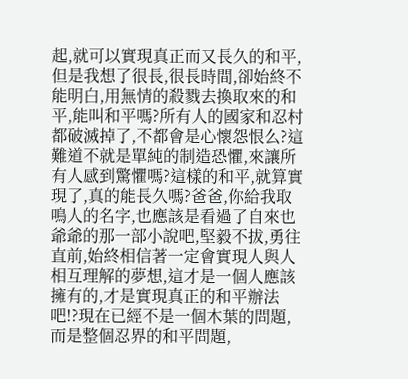起,就可以實現真正而又長久的和平,但是我想了很長,很長時間,卻始終不能明白,用無情的殺戮去換取來的和平,能叫和平嗎?所有人的國家和忍村都破滅掉了,不都會是心懷怨恨么?這難道不就是單純的制造恐懼,來讓所有人感到驚懼嗎?這樣的和平,就算實現了,真的能長久嗎?爸爸,你給我取鳴人的名字,也應該是看過了自來也爺爺的那一部小說吧,堅毅不拔,勇往直前,始終相信著一定會實現人與人相互理解的夢想,這才是一個人應該擁有的,才是實現真正的和平辦法吧!?現在已經不是一個木葉的問題,而是整個忍界的和平問題,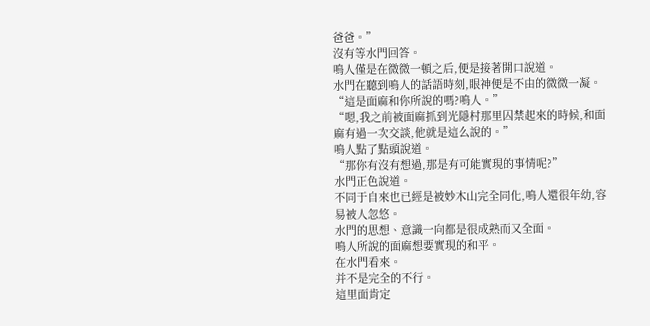爸爸。”
沒有等水門回答。
鳴人僅是在微微一頓之后,便是接著開口說道。
水門在聽到鳴人的話語時刻,眼神便是不由的微微一凝。
“這是面麻和你所說的嗎?鳴人。”
“嗯,我之前被面麻抓到光隱村那里囚禁起來的時候,和面麻有過一次交談,他就是這么說的。”
鳴人點了點頭說道。
“那你有沒有想過,那是有可能實現的事情呢?”
水門正色說道。
不同于自來也已經是被妙木山完全同化,鳴人還很年幼,容易被人忽悠。
水門的思想、意識一向都是很成熟而又全面。
鳴人所說的面麻想要實現的和平。
在水門看來。
并不是完全的不行。
這里面肯定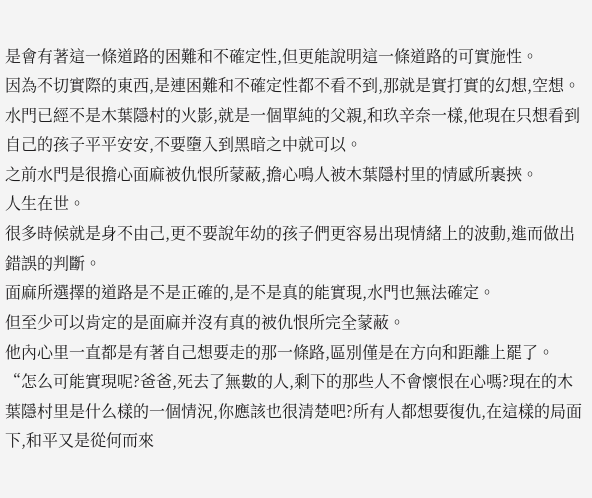是會有著這一條道路的困難和不確定性,但更能說明這一條道路的可實施性。
因為不切實際的東西,是連困難和不確定性都不看不到,那就是實打實的幻想,空想。
水門已經不是木葉隱村的火影,就是一個單純的父親,和玖辛奈一樣,他現在只想看到自己的孩子平平安安,不要墮入到黑暗之中就可以。
之前水門是很擔心面麻被仇恨所蒙蔽,擔心鳴人被木葉隱村里的情感所裹挾。
人生在世。
很多時候就是身不由己,更不要說年幼的孩子們更容易出現情緒上的波動,進而做出錯誤的判斷。
面麻所選擇的道路是不是正確的,是不是真的能實現,水門也無法確定。
但至少可以肯定的是面麻并沒有真的被仇恨所完全蒙蔽。
他內心里一直都是有著自己想要走的那一條路,區別僅是在方向和距離上罷了。
“怎么可能實現呢?爸爸,死去了無數的人,剩下的那些人不會懷恨在心嗎?現在的木葉隱村里是什么樣的一個情況,你應該也很清楚吧?所有人都想要復仇,在這樣的局面下,和平又是從何而來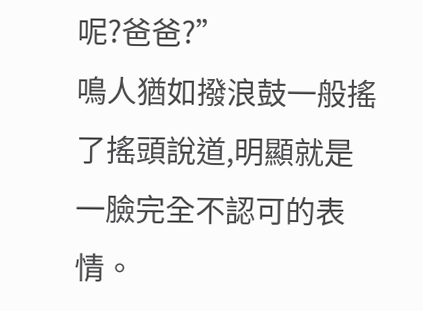呢?爸爸?”
鳴人猶如撥浪鼓一般搖了搖頭說道,明顯就是一臉完全不認可的表情。